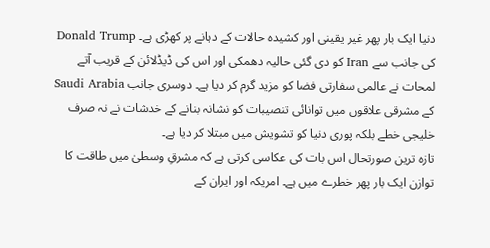دنیا ایک بار پھر غیر یقینی اور کشیدہ حالات کے دہانے پر کھڑی ہے۔ Donald Trump کی جانب سے Iran کو دی گئی حالیہ دھمکی اور اس کی ڈیڈلائن کے قریب آتے لمحات نے عالمی سفارتی فضا کو مزید گرم کر دیا ہے۔ دوسری جانب Saudi Arabia کے مشرقی علاقوں میں توانائی تنصیبات کو نشانہ بنانے کے خدشات نے نہ صرف خلیجی خطے بلکہ پوری دنیا کو تشویش میں مبتلا کر دیا ہے۔
تازہ ترین صورتحال اس بات کی عکاسی کرتی ہے کہ مشرقِ وسطیٰ میں طاقت کا توازن ایک بار پھر خطرے میں ہے۔ امریکہ اور ایران کے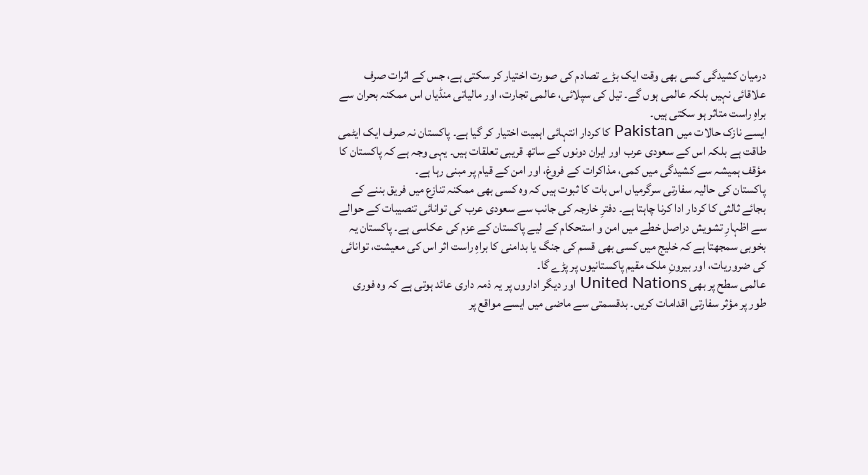درمیان کشیدگی کسی بھی وقت ایک بڑے تصادم کی صورت اختیار کر سکتی ہے، جس کے اثرات صرف علاقائی نہیں بلکہ عالمی ہوں گے۔ تیل کی سپلائی، عالمی تجارت، اور مالیاتی منڈیاں اس ممکنہ بحران سے براہِ راست متاثر ہو سکتی ہیں۔
ایسے نازک حالات میں Pakistan کا کردار انتہائی اہمیت اختیار کر گیا ہے۔ پاکستان نہ صرف ایک ایٹمی طاقت ہے بلکہ اس کے سعودی عرب اور ایران دونوں کے ساتھ قریبی تعلقات ہیں۔ یہی وجہ ہے کہ پاکستان کا مؤقف ہمیشہ سے کشیدگی میں کمی، مذاکرات کے فروغ، اور امن کے قیام پر مبنی رہا ہے۔
پاکستان کی حالیہ سفارتی سرگرمیاں اس بات کا ثبوت ہیں کہ وہ کسی بھی ممکنہ تنازع میں فریق بننے کے بجائے ثالثی کا کردار ادا کرنا چاہتا ہے۔ دفترِ خارجہ کی جانب سے سعودی عرب کی توانائی تنصیبات کے حوالے سے اظہارِ تشویش دراصل خطے میں امن و استحکام کے لیے پاکستان کے عزم کی عکاسی ہے۔ پاکستان یہ بخوبی سمجھتا ہے کہ خلیج میں کسی بھی قسم کی جنگ یا بدامنی کا براہِ راست اثر اس کی معیشت، توانائی کی ضروریات، اور بیرونِ ملک مقیم پاکستانیوں پر پڑے گا۔
عالمی سطح پر بھی United Nations اور دیگر اداروں پر یہ ذمہ داری عائد ہوتی ہے کہ وہ فوری طور پر مؤثر سفارتی اقدامات کریں۔ بدقسمتی سے ماضی میں ایسے مواقع پر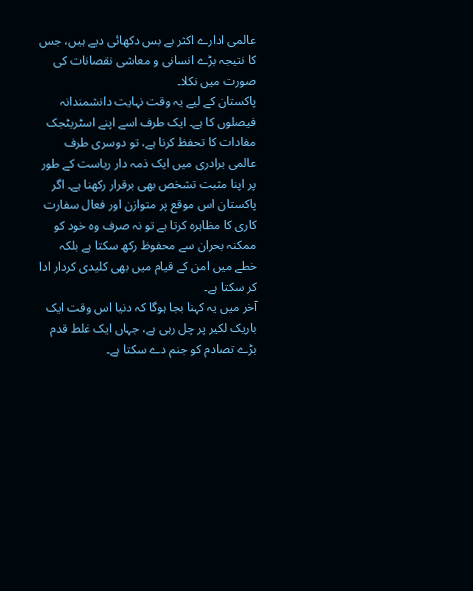عالمی ادارے اکثر بے بس دکھائی دیے ہیں، جس کا نتیجہ بڑے انسانی و معاشی نقصانات کی صورت میں نکلا۔
پاکستان کے لیے یہ وقت نہایت دانشمندانہ فیصلوں کا ہے۔ ایک طرف اسے اپنے اسٹریٹجک مفادات کا تحفظ کرنا ہے، تو دوسری طرف عالمی برادری میں ایک ذمہ دار ریاست کے طور پر اپنا مثبت تشخص بھی برقرار رکھنا ہے۔ اگر پاکستان اس موقع پر متوازن اور فعال سفارت کاری کا مظاہرہ کرتا ہے تو نہ صرف وہ خود کو ممکنہ بحران سے محفوظ رکھ سکتا ہے بلکہ خطے میں امن کے قیام میں بھی کلیدی کردار ادا کر سکتا ہے۔
آخر میں یہ کہنا بجا ہوگا کہ دنیا اس وقت ایک باریک لکیر پر چل رہی ہے، جہاں ایک غلط قدم بڑے تصادم کو جنم دے سکتا ہے۔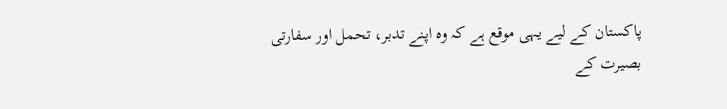پاکستان کے لیے یہی موقع ہے کہ وہ اپنے تدبر، تحمل اور سفارتی بصیرت کے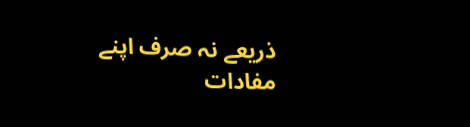ذریعے نہ صرف اپنے مفادات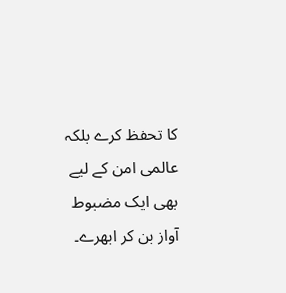کا تحفظ کرے بلکہ عالمی امن کے لیے بھی ایک مضبوط آواز بن کر ابھرے۔